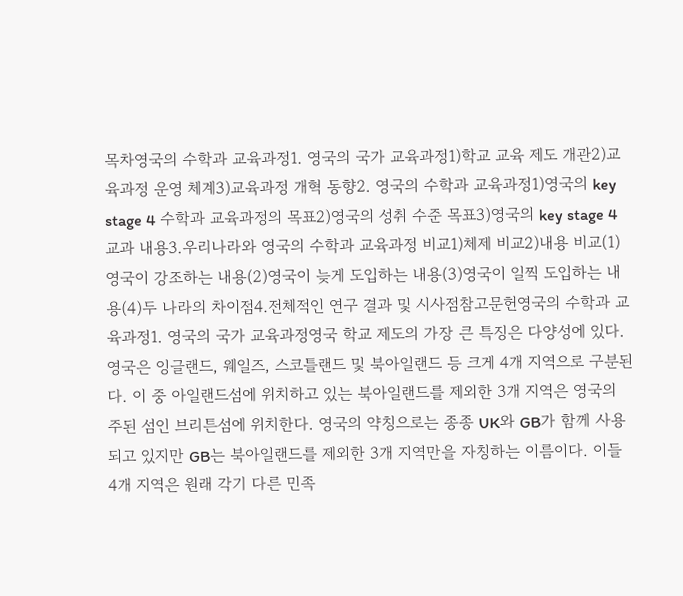목차영국의 수학과 교육과정1. 영국의 국가 교육과정1)학교 교육 제도 개관2)교육과정 운영 체계3)교육과정 개혁 동향2. 영국의 수학과 교육과정1)영국의 key stage 4 수학과 교육과정의 목표2)영국의 성취 수준 목표3)영국의 key stage 4 교과 내용3.우리나라와 영국의 수학과 교육과정 비교1)체제 비교2)내용 비교(1)영국이 강조하는 내용(2)영국이 늦게 도입하는 내용(3)영국이 일찍 도입하는 내용(4)두 나라의 차이점4.전체적인 연구 결과 및 시사점참고문헌영국의 수학과 교육과정1. 영국의 국가 교육과정영국 학교 제도의 가장 큰 특징은 다양성에 있다. 영국은 잉글랜드, 웨일즈, 스코틀랜드 및 북아일랜드 등 크게 4개 지역으로 구분된다. 이 중 아일랜드섬에 위치하고 있는 북아일랜드를 제외한 3개 지역은 영국의 주된 섬인 브리튼섬에 위치한다. 영국의 약칭으로는 종종 UK와 GB가 함께 사용되고 있지만 GB는 북아일랜드를 제외한 3개 지역만을 자칭하는 이름이다. 이들 4개 지역은 원래 각기 다른 민족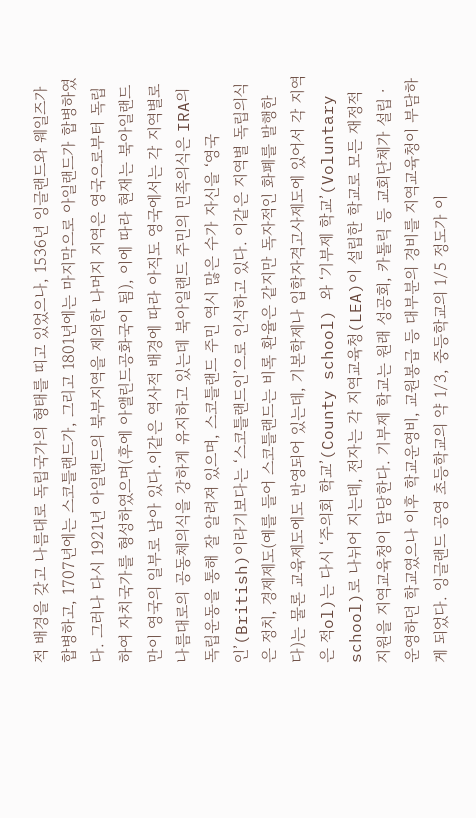적 배경을 갖고 나름대로 독립국가의 형태를 띠고 있었으나, 1536년 잉글랜드와 웨일즈가 합병하고, 1707년에는 스코틀랜드가, 그리고 1801년에는 마지막으로 아일랜드가 합병하였다. 그러나 다시 1921년 아일랜드의 북부지역을 제외한 나머지 지역은 영국으로부터 독립하여 자치국가를 형성하였으며(후에 아앨린드공화국이 됨), 이에 따라 현재는 북아일랜드만이 영국의 일부로 남아 있다.이같은 역사적 배경에 따라 아직도 영국에서는 각 지역별로 나름대로의 공동체의식을 강하게 유지하고 있는데 북아일랜드 주민의 민족의식은 IRA의 독립운동을 통해 잘 알려져 있으며, 스코틀랜드 주민 역시 많은 수가 자신을 ‘영국인’(British)이라기보다는 ‘스코틀랜드인’으로 인식하고 있다. 이같은 지역별 독립의식은 정치, 경제제도(예를 들어 스코틀랜드는 비록 환율은 같지만 독자적인 화폐를 발행한다)는 물론 교육제도에도 반영되어 있는데, 기본학제나 입학자격고사제도에 있어서 각 지역은 적ol)는 다시 ‘주의회 학교’(County school) 와 ‘기부제 학교’(Voluntary school)로 나뉘어 지는데, 전자는 각 지역교육청(LEA)이 설립한 학교로 모든 재정적 지원을 지역교육청이 담당한다. 기부제 학교는 원래 성공회, 카톨릭 등 교회단체가 설립ㆍ운영하던 학교였으나 이후 학교운영비, 교원봉급 등 대부분의 경비를 지역교육청이 부담하게 되었다. 잉글랜드 공영 초등학교의 약 1/3, 중등학교의 1/5 정도가 이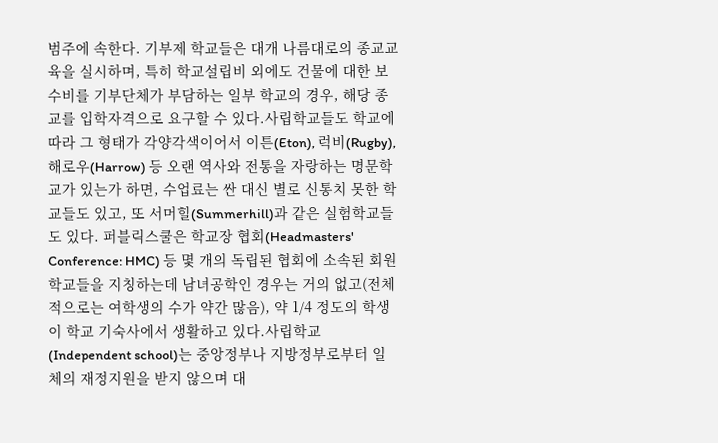범주에 속한다. 기부제 학교들은 대개 나름대로의 종교교육을 실시하며, 특히 학교설립비 외에도 건물에 대한 보수비를 기부단체가 부담하는 일부 학교의 경우, 해당 종교를 입학자격으로 요구할 수 있다.사립학교들도 학교에 따라 그 형태가 각양각색이어서 이튼(Eton), 럭비(Rugby), 해로우(Harrow) 등 오랜 역사와 전통을 자랑하는 명문학교가 있는가 하면, 수업료는 싼 대신 별로 신통치 못한 학교들도 있고, 또 서머힐(Summerhill)과 같은 실험학교들도 있다. 퍼블릭스쿨은 학교장 협회(Headmasters' Conference: HMC) 등 몇 개의 독립된 협회에 소속된 회원 학교들을 지칭하는데 남녀공학인 경우는 거의 없고(전체적으로는 여학생의 수가 약간 많음), 약 1/4 정도의 학생이 학교 기숙사에서 생활하고 있다.사립학교(Independent school)는 중앙정부나 지방정부로부터 일체의 재정지원을 받지 않으며 대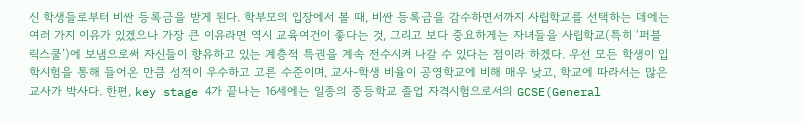신 학생들로부터 비싼 등록금을 받게 된다. 학부모의 입장에서 볼 때, 비싼 등록금을 감수하면서까지 사립학교를 선택하는 데에는 여러 가지 이유가 있겠으나 가장 큰 이유라면 역시 교육여건이 좋다는 것, 그리고 보다 중요하게는 자녀들을 사립학교(특히 ‘퍼블릭스쿨’)에 보냄으로써 자신들이 향유하고 있는 계층적 특권을 계속 전수시켜 나갈 수 있다는 점이라 하겠다. 우선 모든 학생이 입학시험을 통해 들어온 만큼 성적이 우수하고 고른 수준이며, 교사-학생 비율이 공영학교에 비해 매우 낮고, 학교에 따라서는 많은 교사가 박사다. 한편, key stage 4가 끝나는 16세에는 일종의 중등학교 졸업 자격시험으로서의 GCSE(General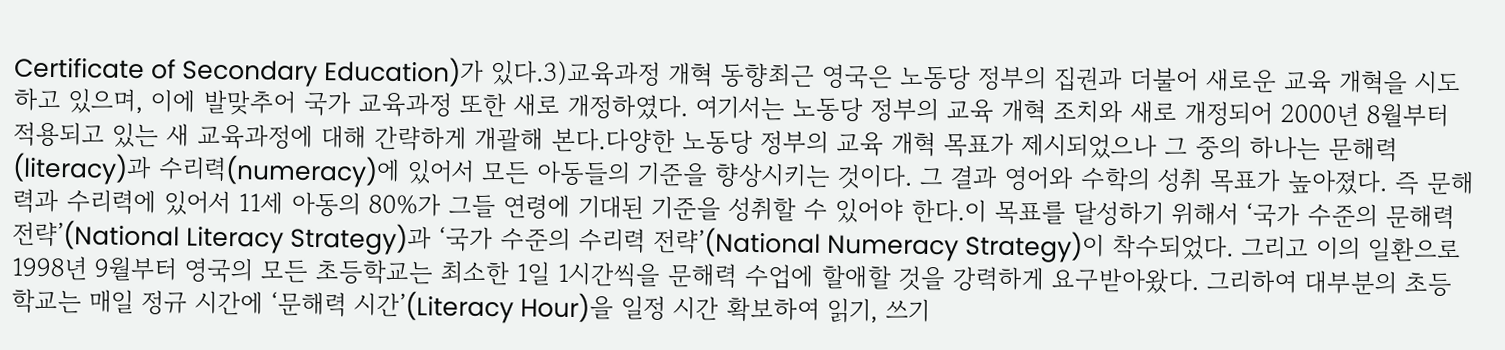Certificate of Secondary Education)가 있다.3)교육과정 개혁 동향최근 영국은 노동당 정부의 집권과 더불어 새로운 교육 개혁을 시도하고 있으며, 이에 발맞추어 국가 교육과정 또한 새로 개정하였다. 여기서는 노동당 정부의 교육 개혁 조치와 새로 개정되어 2000년 8월부터 적용되고 있는 새 교육과정에 대해 간략하게 개괄해 본다.다양한 노동당 정부의 교육 개혁 목표가 제시되었으나 그 중의 하나는 문해력(literacy)과 수리력(numeracy)에 있어서 모든 아동들의 기준을 향상시키는 것이다. 그 결과 영어와 수학의 성취 목표가 높아졌다. 즉 문해력과 수리력에 있어서 11세 아동의 80%가 그들 연령에 기대된 기준을 성취할 수 있어야 한다.이 목표를 달성하기 위해서 ‘국가 수준의 문해력 전략’(National Literacy Strategy)과 ‘국가 수준의 수리력 전략’(National Numeracy Strategy)이 착수되었다. 그리고 이의 일환으로 1998년 9월부터 영국의 모든 초등학교는 최소한 1일 1시간씩을 문해력 수업에 할애할 것을 강력하게 요구받아왔다. 그리하여 대부분의 초등학교는 매일 정규 시간에 ‘문해력 시간’(Literacy Hour)을 일정 시간 확보하여 읽기, 쓰기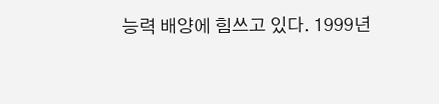능력 배양에 힘쓰고 있다. 1999년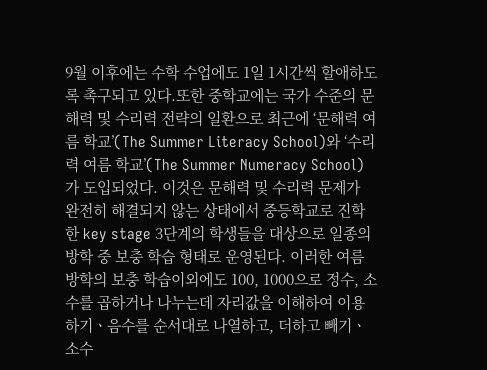9월 이후에는 수학 수업에도 1일 1시간씩 할애하도록 촉구되고 있다.또한 중학교에는 국가 수준의 문해력 및 수리력 전략의 일환으로 최근에 ‘문해력 여름 학교’(The Summer Literacy School)와 ‘수리력 여름 학교’(The Summer Numeracy School)가 도입되었다. 이것은 문해력 및 수리력 문제가 완전히 해결되지 않는 상태에서 중등학교로 진학한 key stage 3단계의 학생들을 대상으로 일종의 방학 중 보충 학습 형태로 운영된다. 이러한 여름 방학의 보충 학습이외에도 100, 1000으로 정수, 소수를 곱하거나 나누는데 자리값을 이해하여 이용하기ㆍ음수를 순서대로 나열하고, 더하고 빼기ㆍ소수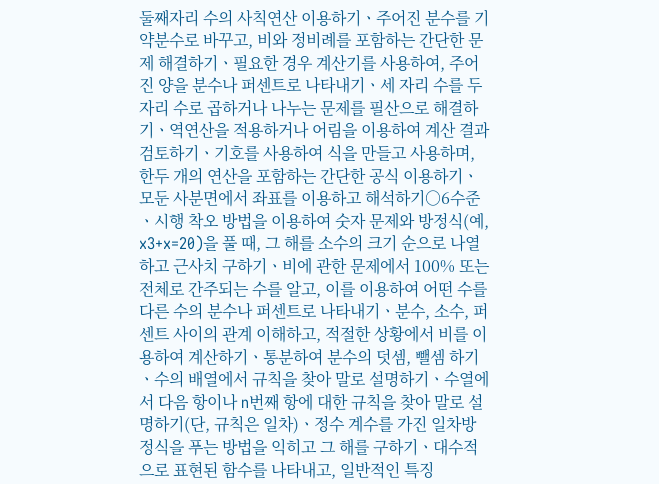둘째자리 수의 사칙연산 이용하기ㆍ주어진 분수를 기약분수로 바꾸고, 비와 정비례를 포함하는 간단한 문제 해결하기ㆍ필요한 경우 계산기를 사용하여, 주어진 양을 분수나 퍼센트로 나타내기ㆍ세 자리 수를 두 자리 수로 곱하거나 나누는 문제를 필산으로 해결하기ㆍ역연산을 적용하거나 어림을 이용하여 계산 결과 검토하기ㆍ기호를 사용하여 식을 만들고 사용하며, 한두 개의 연산을 포함하는 간단한 공식 이용하기ㆍ모둔 사분면에서 좌표를 이용하고 해석하기○6수준ㆍ시행 착오 방법을 이용하여 숫자 문제와 방정식(예, x3+x=20)을 풀 때, 그 해를 소수의 크기 순으로 나열하고 근사치 구하기ㆍ비에 관한 문제에서 100% 또는 전체로 간주되는 수를 알고, 이를 이용하여 어떤 수를 다른 수의 분수나 퍼센트로 나타내기ㆍ분수, 소수, 퍼센트 사이의 관계 이해하고, 적절한 상황에서 비를 이용하여 계산하기ㆍ통분하여 분수의 덧셈, 뺄셈 하기ㆍ수의 배열에서 규칙을 찾아 말로 설명하기ㆍ수열에서 다음 항이나 n번째 항에 대한 규칙을 찾아 말로 설명하기(단, 규칙은 일차)ㆍ정수 계수를 가진 일차방정식을 푸는 방법을 익히고 그 해를 구하기ㆍ대수적으로 표현된 함수를 나타내고, 일반적인 특징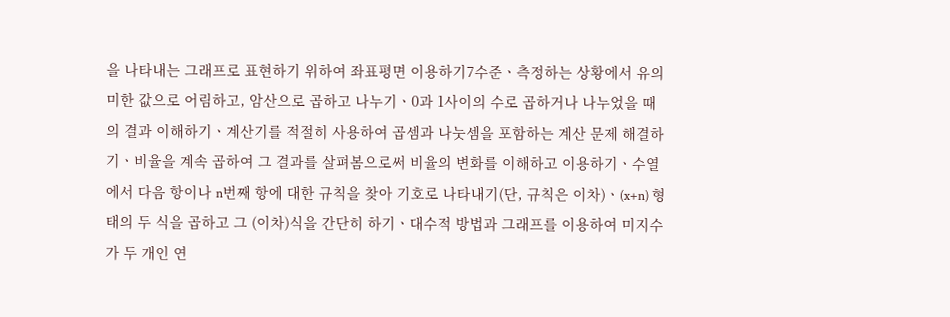을 나타내는 그래프로 표현하기 위하여 좌표평면 이용하기7수준ㆍ측정하는 상황에서 유의미한 값으로 어림하고, 암산으로 곱하고 나누기ㆍ0과 1사이의 수로 곱하거나 나누었을 때의 결과 이해하기ㆍ계산기를 적절히 사용하여 곱셈과 나눗셈을 포함하는 계산 문제 해결하기ㆍ비율을 계속 곱하여 그 결과를 살펴봄으로써 비율의 변화를 이해하고 이용하기ㆍ수열에서 다음 항이나 n번째 항에 대한 규칙을 찾아 기호로 나타내기(단, 규칙은 이차)ㆍ(x+n) 형태의 두 식을 곱하고 그 (이차)식을 간단히 하기ㆍ대수적 방법과 그래프를 이용하여 미지수가 두 개인 연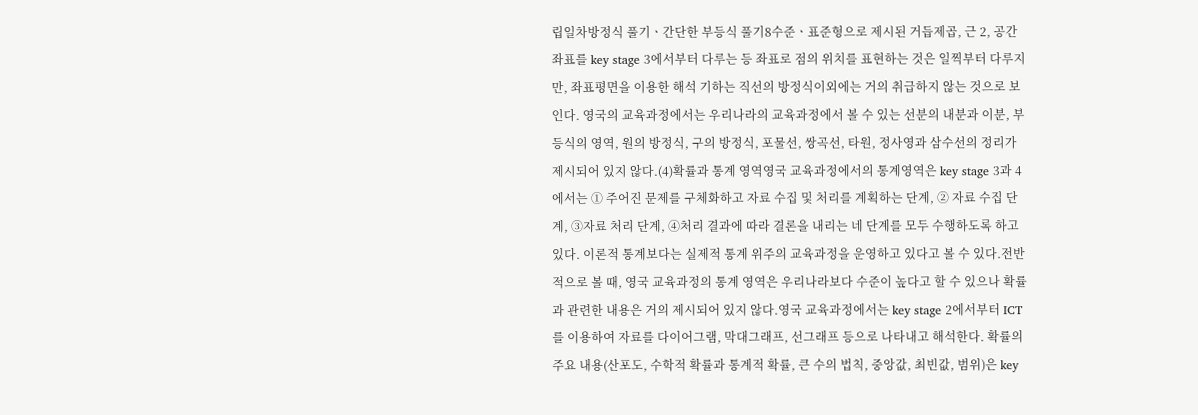립일차방정식 풀기ㆍ간단한 부등식 풀기8수준ㆍ표준형으로 제시된 거듭제곱, 근 2, 공간 좌표를 key stage 3에서부터 다루는 등 좌표로 점의 위치를 표현하는 것은 일찍부터 다루지만, 좌표평면을 이용한 해석 기하는 직선의 방정식이외에는 거의 취급하지 않는 것으로 보인다. 영국의 교육과정에서는 우리나라의 교육과정에서 볼 수 있는 선분의 내분과 이분, 부등식의 영역, 원의 방정식, 구의 방정식, 포물선, 쌍곡선, 타원, 정사영과 삼수선의 정리가 제시되어 있지 않다.(4)확률과 통계 영역영국 교육과정에서의 통계영역은 key stage 3과 4에서는 ① 주어진 문제를 구체화하고 자료 수집 및 처리를 계획하는 단계, ② 자료 수집 단계, ③자료 처리 단계, ④처리 결과에 따라 결론을 내리는 네 단계를 모두 수행하도록 하고 있다. 이론적 통계보다는 실제적 통계 위주의 교육과정을 운영하고 있다고 볼 수 있다.전반적으로 볼 때, 영국 교육과정의 통계 영역은 우리나라보다 수준이 높다고 할 수 있으나 확률과 관련한 내용은 거의 제시되어 있지 않다.영국 교육과정에서는 key stage 2에서부터 ICT를 이용하여 자료를 다이어그램, 막대그래프, 선그래프 등으로 나타내고 해석한다. 확률의 주요 내용(산포도, 수학적 확률과 통계적 확률, 큰 수의 법칙, 중앙값, 최빈값, 범위)은 key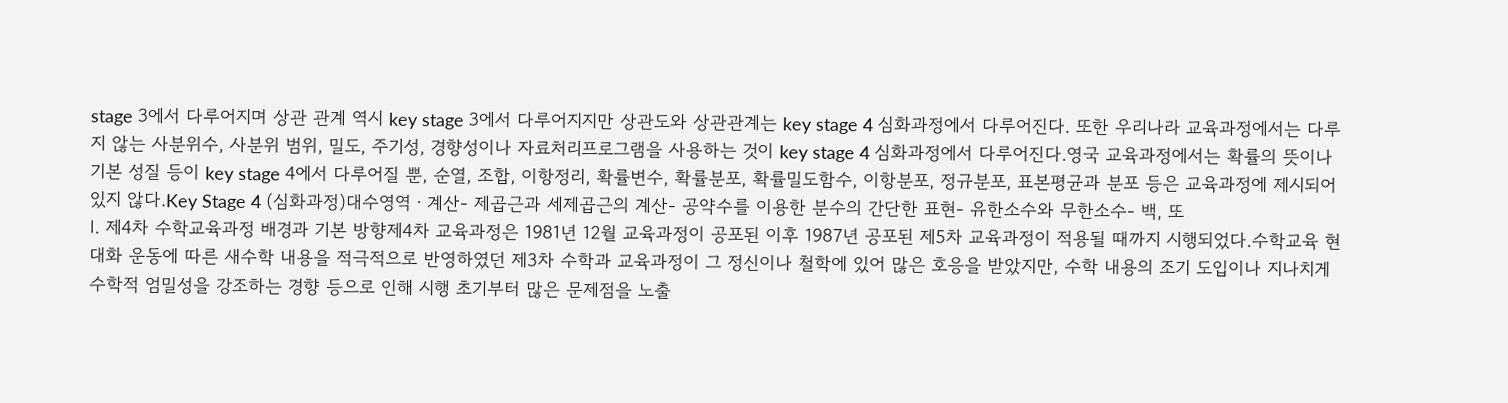stage 3에서 다루어지며 상관 관계 역시 key stage 3에서 다루어지지만 상관도와 상관관계는 key stage 4 심화과정에서 다루어진다. 또한 우리나라 교육과정에서는 다루지 않는 사분위수, 사분위 범위, 밀도, 주기성, 경향성이나 자료처리프로그램을 사용하는 것이 key stage 4 심화과정에서 다루어진다.영국 교육과정에서는 확률의 뜻이나 기본 성질 등이 key stage 4에서 다루어질 뿐, 순열, 조합, 이항정리, 확률변수, 확률분포, 확률밀도함수, 이항분포, 정규분포, 표본평균과 분포 등은 교육과정에 제시되어 있지 않다.Key Stage 4 (심화과정)대수영역ㆍ계산- 제곱근과 세제곱근의 계산- 공약수를 이용한 분수의 간단한 표현- 유한소수와 무한소수- 백, 또
Ⅰ. 제4차 수학교육과정 배경과 기본 방향제4차 교육과정은 1981년 12월 교육과정이 공포된 이후 1987년 공포된 제5차 교육과정이 적용될 때까지 시행되었다.수학교육 현대화 운동에 따른 새수학 내용을 적극적으로 반영하였던 제3차 수학과 교육과정이 그 정신이나 철학에 있어 많은 호응을 받았지만, 수학 내용의 조기 도입이나 지나치게 수학적 엄밀성을 강조하는 경향 등으로 인해 시행 초기부터 많은 문제점을 노출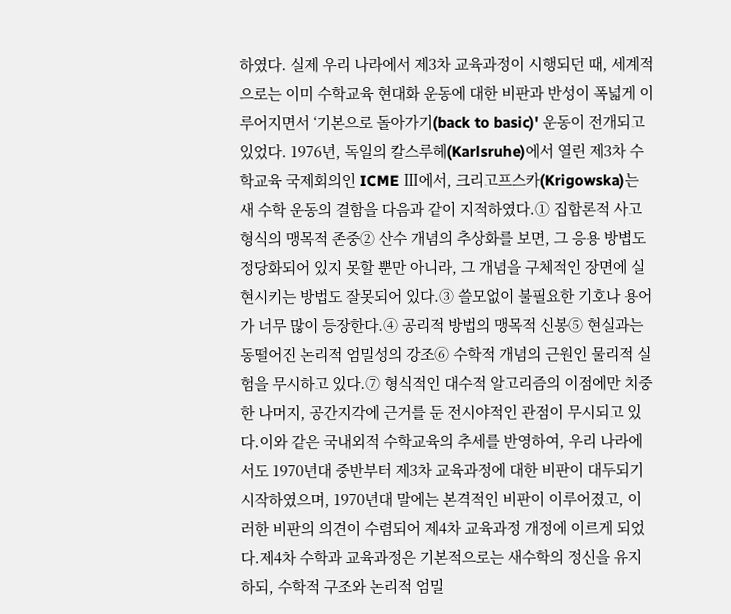하였다. 실제 우리 나라에서 제3차 교육과정이 시행되던 때, 세계적으로는 이미 수학교육 현대화 운동에 대한 비판과 반성이 폭넓게 이루어지면서 ‘기본으로 돌아가기(back to basic)' 운동이 전개되고 있었다. 1976년, 독일의 칼스루헤(Karlsruhe)에서 열린 제3차 수학교육 국제회의인 ICME Ⅲ에서, 크리고프스카(Krigowska)는 새 수학 운동의 결함을 다음과 같이 지적하였다.① 집합론적 사고 형식의 맹목적 존중② 산수 개념의 추상화를 보면, 그 응용 방볍도 정당화되어 있지 못할 뿐만 아니라, 그 개념을 구체적인 장면에 실현시키는 방법도 잘못되어 있다.③ 쓸모없이 불필요한 기호나 용어가 너무 많이 등장한다.④ 공리적 방법의 맹목적 신봉⑤ 현실과는 동떨어진 논리적 엄밀성의 강조⑥ 수학적 개념의 근원인 물리적 실험을 무시하고 있다.⑦ 형식적인 대수적 알고리즘의 이점에만 치중한 나머지, 공간지각에 근거를 둔 전시야적인 관점이 무시되고 있다.이와 같은 국내외적 수학교육의 추세를 반영하여, 우리 나라에서도 1970년대 중반부터 제3차 교육과정에 대한 비판이 대두되기 시작하였으며, 1970년대 말에는 본격적인 비판이 이루어졌고, 이러한 비판의 의견이 수렴되어 제4차 교육과정 개정에 이르게 되었다.제4차 수학과 교육과정은 기본적으로는 새수학의 정신을 유지하되, 수학적 구조와 논리적 엄밀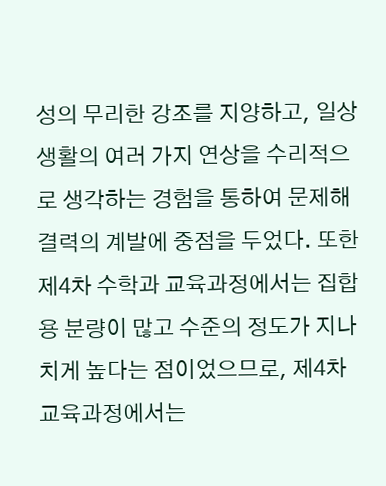성의 무리한 강조를 지양하고, 일상 생활의 여러 가지 연상을 수리적으로 생각하는 경험을 통하여 문제해결력의 계발에 중점을 두었다. 또한 제4차 수학과 교육과정에서는 집합 용 분량이 많고 수준의 정도가 지나치게 높다는 점이었으므로, 제4차 교육과정에서는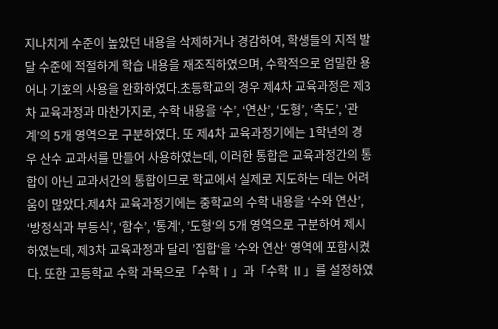지나치게 수준이 높았던 내용을 삭제하거나 경감하여, 학생들의 지적 발달 수준에 적절하게 학습 내용을 재조직하였으며, 수학적으로 엄밀한 용어나 기호의 사용을 완화하였다.초등학교의 경우 제4차 교육과정은 제3차 교육과정과 마찬가지로, 수학 내용을 ‘수’, ‘연산’, ‘도형’, ‘측도’, ‘관계’의 5개 영역으로 구분하였다. 또 제4차 교육과정기에는 1학년의 경우 산수 교과서를 만들어 사용하였는데, 이러한 통합은 교육과정간의 통합이 아닌 교과서간의 통합이므로 학교에서 실제로 지도하는 데는 어려움이 많았다.제4차 교육과정기에는 중학교의 수학 내용을 ‘수와 연산’, ‘방정식과 부등식’, ‘함수’, '통계‘, ’도형‘의 5개 영역으로 구분하여 제시하였는데, 제3차 교육과정과 달리 ’집합‘을 ’수와 연산‘ 영역에 포함시켰다. 또한 고등학교 수학 과목으로「수학Ⅰ」과「수학 Ⅱ」를 설정하였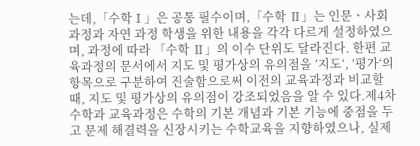는데,「수학Ⅰ」은 공통 필수이며,「수학 Ⅱ」는 인문ㆍ사회 과정과 자연 과정 학생을 위한 내용을 각각 다르게 설정하였으며, 과정에 따라 「수학 Ⅱ」의 이수 단위도 달라진다. 한편 교육과정의 문서에서 지도 및 평가상의 유의점을 ’지도‘, ’평가‘의 항목으로 구분하여 진술함으로써 이전의 교육과정과 비교할 때, 지도 및 평가상의 유의점이 강조되었음을 알 수 있다.제4차 수학과 교육과정은 수학의 기본 개념과 기본 기능에 중점을 두고 문제 해결력을 신장시키는 수학교육을 지향하였으나, 실제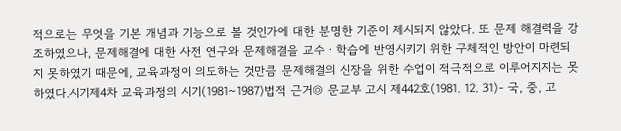적으로는 무엇을 기본 개념과 기능으로 볼 것인가에 대한 분명한 기준이 제시되지 않았다. 또 문제 해결력을 강조하였으나, 문제해결에 대한 사전 연구와 문제해결을 교수ㆍ학습에 반영시키기 위한 구체적인 방안이 마련되지 못하였기 때문에, 교육과정이 의도하는 것만큼 문제해결의 신장을 위한 수업이 적극적으로 이루어지지는 못하였다.시기제4차 교육과정의 시기(1981~1987)법적 근거◎ 문교부 고시 제442호(1981. 12. 31)- 국, 중, 고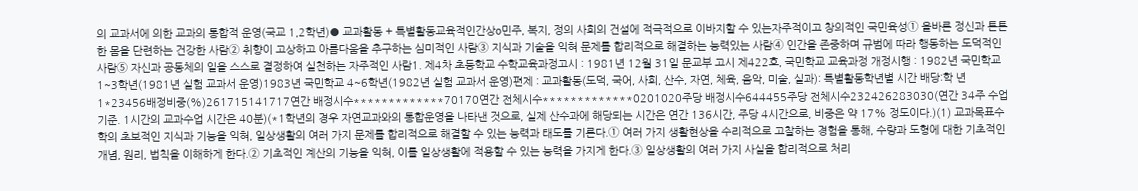의 교과서에 의한 교과의 통합적 운영(국교 1,2학년)● 교과활동 + 특별활동교육적인간상o민주, 복지, 정의 사회의 건설에 적극적으로 이바지할 수 있는자주적이고 창의적인 국민육성① 올바른 정신과 튼튼한 몸을 단련하는 건강한 사람② 취향이 고상하고 아름다움을 추구하는 심미적인 사람③ 지식과 기술을 익혀 문제를 합리적으로 해결하는 능력있는 사람④ 인간을 존중하며 규범에 따라 행동하는 도덕적인 사람⑤ 자신과 공동체의 일을 스스로 결정하여 실천하는 자주적인 사람1. 제4차 초등학교 수학교육과정고시 : 1981년 12월 31일 문교부 고시 제422호, 국민학교 교육과정 개정시행 : 1982년 국민학교 1~3학년(1981년 실험 교과서 운영)1983년 국민학교 4~6학년(1982년 실험 교과서 운영)편제 : 교과활동(도덕, 국어, 사회, 산수, 자연, 체육, 음악, 미술, 실과): 특별활동학년별 시간 배당:학 년1*23456배정비중(%)261715141717연간 배정시수*************70170연간 전체시수*************0201020주당 배정시수644455주당 전체시수232426283030(연간 34주 수업기준. 1시간의 교과수업 시간은 40분)(*1학년의 경우 자연교과와의 통합운영을 나타낸 것으로, 실제 산수과에 해당되는 시간은 연간 136시간, 주당 4시간으로, 비중은 약 17% 정도이다.)(1) 교과목표수학의 초보적인 지식과 기능을 익혀, 일상생활의 여러 가지 문제를 합리적으로 해결할 수 있는 능력과 태도를 기른다.① 여러 가지 생활현상을 수리적으로 고찰하는 경험을 통해, 수량과 도형에 대한 기초적인 개념, 원리, 법칙을 이해하게 한다.② 기초적인 계산의 기능을 익혀, 이를 일상생활에 적용할 수 있는 능력을 가지게 한다.③ 일상생활의 여러 가지 사실을 합리적으로 처리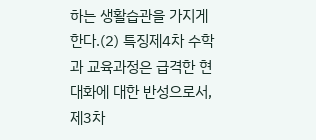하는 생활습관을 가지게 한다.(2) 특징제4차 수학과 교육과정은 급격한 현대화에 대한 반성으로서, 제3차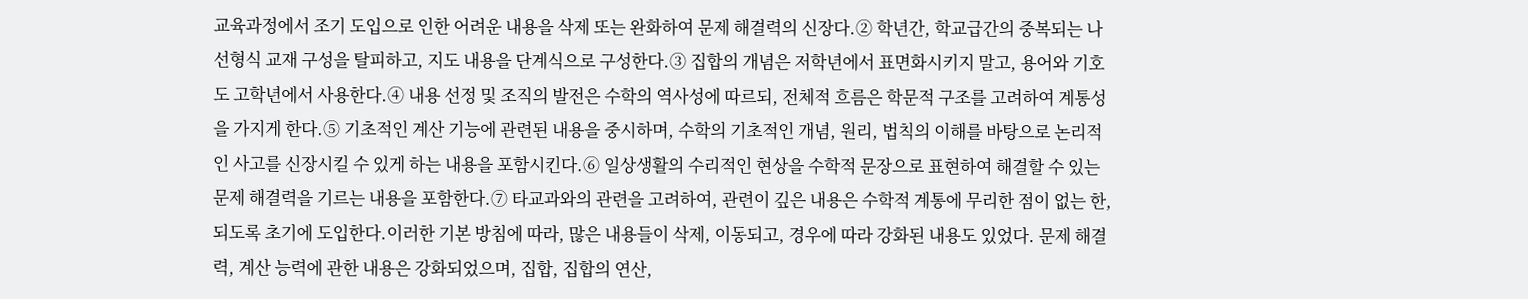교육과정에서 조기 도입으로 인한 어려운 내용을 삭제 또는 완화하여 문제 해결력의 신장다.② 학년간, 학교급간의 중복되는 나선형식 교재 구성을 탈피하고, 지도 내용을 단계식으로 구성한다.③ 집합의 개념은 저학년에서 표면화시키지 말고, 용어와 기호도 고학년에서 사용한다.④ 내용 선정 및 조직의 발전은 수학의 역사성에 따르되, 전체적 흐름은 학문적 구조를 고려하여 계통성을 가지게 한다.⑤ 기초적인 계산 기능에 관련된 내용을 중시하며, 수학의 기초적인 개념, 원리, 법칙의 이해를 바탕으로 논리적인 사고를 신장시킬 수 있게 하는 내용을 포함시킨다.⑥ 일상생활의 수리적인 현상을 수학적 문장으로 표현하여 해결할 수 있는 문제 해결력을 기르는 내용을 포함한다.⑦ 타교과와의 관련을 고려하여, 관련이 깊은 내용은 수학적 계통에 무리한 점이 없는 한, 되도록 초기에 도입한다.이러한 기본 방침에 따라, 많은 내용들이 삭제, 이동되고, 경우에 따라 강화된 내용도 있었다. 문제 해결력, 계산 능력에 관한 내용은 강화되었으며, 집합, 집합의 연산,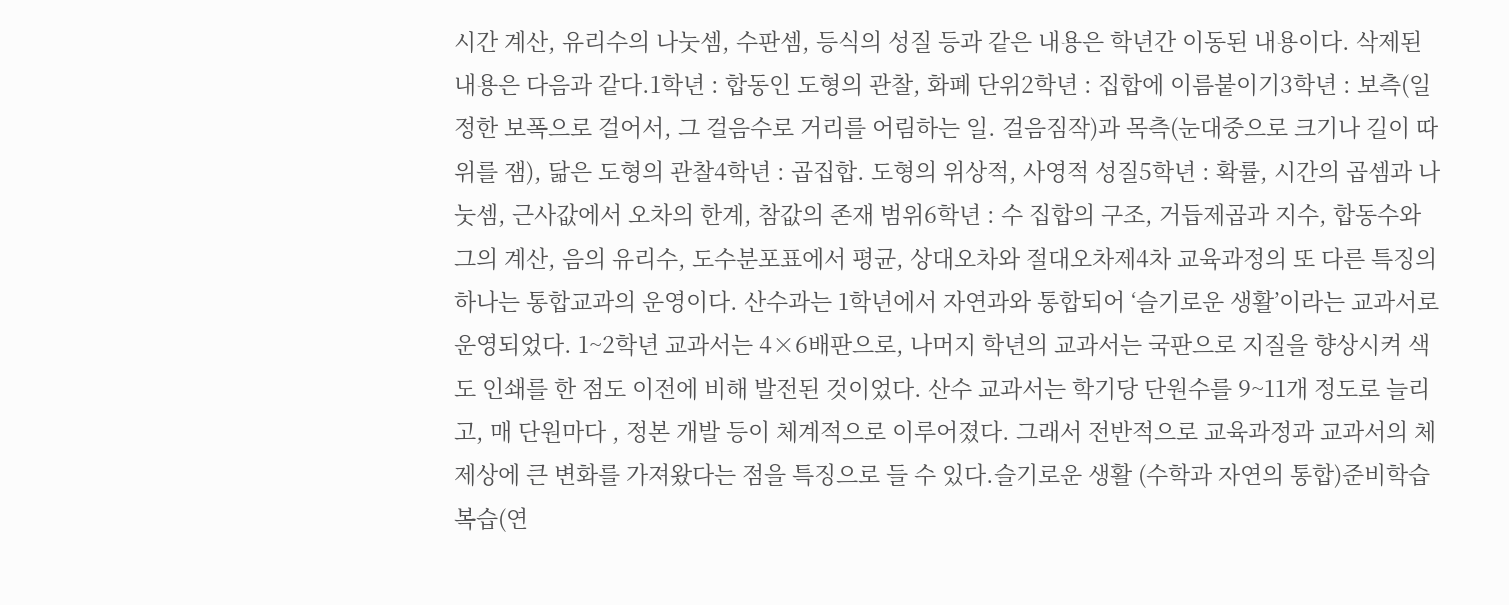시간 계산, 유리수의 나눗셈, 수판셈, 등식의 성질 등과 같은 내용은 학년간 이동된 내용이다. 삭제된 내용은 다음과 같다.1학년 : 합동인 도형의 관찰, 화폐 단위2학년 : 집합에 이름붙이기3학년 : 보측(일정한 보폭으로 걸어서, 그 걸음수로 거리를 어림하는 일. 걸음짐작)과 목측(눈대중으로 크기나 길이 따위를 잼), 닮은 도형의 관찰4학년 : 곱집합. 도형의 위상적, 사영적 성질5학년 : 확률, 시간의 곱셈과 나눗셈, 근사값에서 오차의 한계, 참값의 존재 범위6학년 : 수 집합의 구조, 거듭제곱과 지수, 합동수와 그의 계산, 음의 유리수, 도수분포표에서 평균, 상대오차와 절대오차제4차 교육과정의 또 다른 특징의 하나는 통합교과의 운영이다. 산수과는 1학년에서 자연과와 통합되어 ‘슬기로운 생활’이라는 교과서로 운영되었다. 1~2학년 교과서는 4×6배판으로, 나머지 학년의 교과서는 국판으로 지질을 향상시켜 색도 인쇄를 한 점도 이전에 비해 발전된 것이었다. 산수 교과서는 학기당 단원수를 9~11개 정도로 늘리고, 매 단원마다 , 정본 개발 등이 체계적으로 이루어졌다. 그래서 전반적으로 교육과정과 교과서의 체제상에 큰 변화를 가져왔다는 점을 특징으로 들 수 있다.슬기로운 생활 (수학과 자연의 통합)준비학습복습(연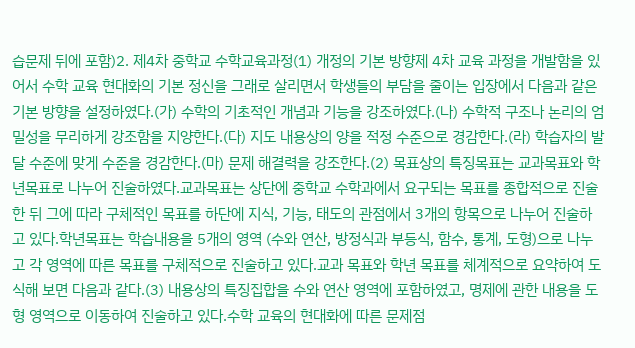습문제 뒤에 포함)2. 제4차 중학교 수학교육과정(1) 개정의 기본 방향제 4차 교육 과정을 개발함을 있어서 수학 교육 현대화의 기본 정신을 그래로 살리면서 학생들의 부담을 줄이는 입장에서 다음과 같은 기본 방향을 설정하였다.(가) 수학의 기초적인 개념과 기능을 강조하였다.(나) 수학적 구조나 논리의 엄밀성을 무리하게 강조함을 지양한다.(다) 지도 내용상의 양을 적정 수준으로 경감한다.(라) 학습자의 발달 수준에 맞게 수준을 경감한다.(마) 문제 해결력을 강조한다.(2) 목표상의 특징목표는 교과목표와 학년목표로 나누어 진술하였다.교과목표는 상단에 중학교 수학과에서 요구되는 목표를 종합적으로 진술한 뒤 그에 따라 구체적인 목표를 하단에 지식, 기능, 태도의 관점에서 3개의 항목으로 나누어 진술하고 있다.학년목표는 학습내용을 5개의 영역 (수와 연산, 방정식과 부등식, 함수, 통계, 도형)으로 나누고 각 영역에 따른 목표를 구체적으로 진술하고 있다.교과 목표와 학년 목표를 체계적으로 요약하여 도식해 보면 다음과 같다.(3) 내용상의 특징집합을 수와 연산 영역에 포함하였고, 명제에 관한 내용을 도형 영역으로 이동하여 진술하고 있다.수학 교육의 현대화에 따른 문제점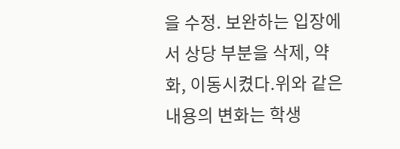을 수정. 보완하는 입장에서 상당 부분을 삭제, 약화, 이동시켰다.위와 같은 내용의 변화는 학생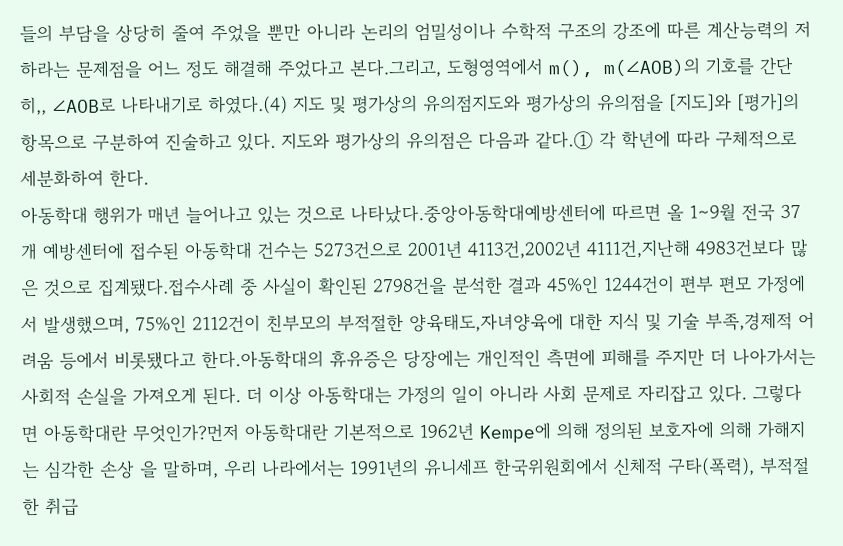들의 부담을 상당히 줄여 주었을 뿐만 아니라 논리의 엄밀성이나 수학적 구조의 강조에 따른 계산능력의 저하라는 문제점을 어느 정도 해결해 주었다고 본다.그리고, 도형영역에서 m(), m(∠AOB)의 기호를 간단히,, ∠AOB로 나타내기로 하였다.(4) 지도 및 평가상의 유의점지도와 평가상의 유의점을 [지도]와 [평가]의 항목으로 구분하여 진술하고 있다. 지도와 평가상의 유의점은 다음과 같다.① 각 학년에 따라 구체적으로 세분화하여 한다.
아동학대 행위가 매년 늘어나고 있는 것으로 나타났다.중앙아동학대예방센터에 따르면 올 1∼9월 전국 37개 예방센터에 접수된 아동학대 건수는 5273건으로 2001년 4113건,2002년 4111건,지난해 4983건보다 많은 것으로 집계됐다.접수사례 중 사실이 확인된 2798건을 분석한 결과 45%인 1244건이 편부 편모 가정에서 발생했으며, 75%인 2112건이 친부모의 부적절한 양육태도,자녀양육에 대한 지식 및 기술 부족,경제적 어려움 등에서 비롯됐다고 한다.아동학대의 휴유증은 당장에는 개인적인 측면에 피해를 주지만 더 나아가서는 사회적 손실을 가져오게 된다. 더 이상 아동학대는 가정의 일이 아니라 사회 문제로 자리잡고 있다. 그렇다면 아동학대란 무엇인가?먼저 아동학대란 기본적으로 1962년 Kempe에 의해 정의된 보호자에 의해 가해지는 심각한 손상 을 말하며, 우리 나라에서는 1991년의 유니세프 한국위원회에서 신체적 구타(폭력), 부적절한 취급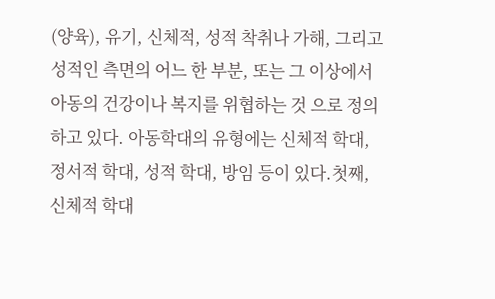(양육), 유기, 신체적, 성적 착취나 가해, 그리고 성적인 측면의 어느 한 부분, 또는 그 이상에서 아동의 건강이나 복지를 위협하는 것 으로 정의하고 있다. 아동학대의 유형에는 신체적 학대, 정서적 학대, 성적 학대, 방임 등이 있다.첫째, 신체적 학대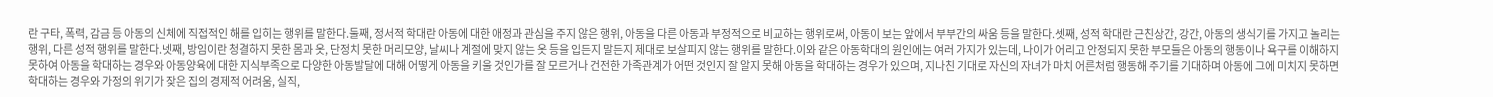란 구타, 폭력, 감금 등 아동의 신체에 직접적인 해를 입히는 행위를 말한다.둘째, 정서적 학대란 아동에 대한 애정과 관심을 주지 않은 행위, 아동을 다른 아동과 부정적으로 비교하는 행위로써, 아동이 보는 앞에서 부부간의 싸움 등을 말한다.셋째, 성적 학대란 근친상간, 강간, 아동의 생식기를 가지고 놀리는 행위, 다른 성적 행위를 말한다.넷째, 방임이란 청결하지 못한 몸과 옷, 단정치 못한 머리모양, 날씨나 계절에 맞지 않는 옷 등을 입든지 말든지 제대로 보살피지 않는 행위를 말한다.이와 같은 아동학대의 원인에는 여러 가지가 있는데, 나이가 어리고 안정되지 못한 부모들은 아동의 행동이나 욕구를 이해하지 못하여 아동을 학대하는 경우와 아동양육에 대한 지식부족으로 다양한 아동발달에 대해 어떻게 아동을 키울 것인가를 잘 모르거나 건전한 가족관계가 어떤 것인지 잘 알지 못해 아동을 학대하는 경우가 있으며, 지나친 기대로 자신의 자녀가 마치 어른처럼 행동해 주기를 기대하며 아동에 그에 미치지 못하면 학대하는 경우와 가정의 위기가 잦은 집의 경제적 어려움, 실직,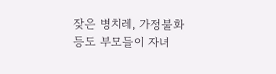잦은 병치레, 가정불화 등도 부모들이 자녀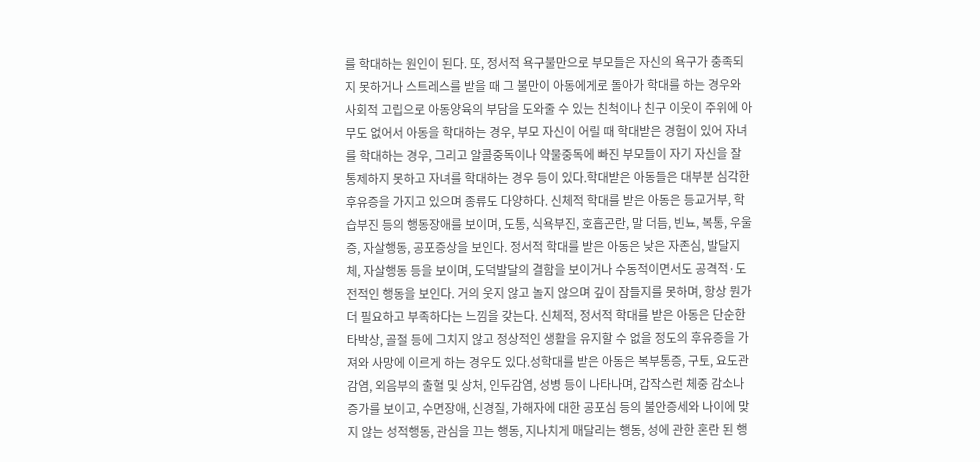를 학대하는 원인이 된다. 또, 정서적 욕구불만으로 부모들은 자신의 욕구가 충족되지 못하거나 스트레스를 받을 때 그 불만이 아동에게로 돌아가 학대를 하는 경우와 사회적 고립으로 아동양육의 부담을 도와줄 수 있는 친척이나 친구 이웃이 주위에 아무도 없어서 아동을 학대하는 경우, 부모 자신이 어릴 때 학대받은 경험이 있어 자녀를 학대하는 경우, 그리고 알콜중독이나 약물중독에 빠진 부모들이 자기 자신을 잘 통제하지 못하고 자녀를 학대하는 경우 등이 있다.학대받은 아동들은 대부분 심각한 후유증을 가지고 있으며 종류도 다양하다. 신체적 학대를 받은 아동은 등교거부, 학습부진 등의 행동장애를 보이며, 도통, 식욕부진, 호흡곤란, 말 더듬, 빈뇨, 복통, 우울증, 자살행동, 공포증상을 보인다. 정서적 학대를 받은 아동은 낮은 자존심, 발달지체, 자살행동 등을 보이며, 도덕발달의 결함을 보이거나 수동적이면서도 공격적·도전적인 행동을 보인다. 거의 웃지 않고 놀지 않으며 깊이 잠들지를 못하며, 항상 뭔가 더 필요하고 부족하다는 느낌을 갖는다. 신체적, 정서적 학대를 받은 아동은 단순한 타박상, 골절 등에 그치지 않고 정상적인 생활을 유지할 수 없을 정도의 후유증을 가져와 사망에 이르게 하는 경우도 있다.성학대를 받은 아동은 복부통증, 구토, 요도관 감염, 외음부의 출혈 및 상처, 인두감염, 성병 등이 나타나며, 갑작스런 체중 감소나 증가를 보이고, 수면장애, 신경질, 가해자에 대한 공포심 등의 불안증세와 나이에 맞지 않는 성적행동, 관심을 끄는 행동, 지나치게 매달리는 행동, 성에 관한 혼란 된 행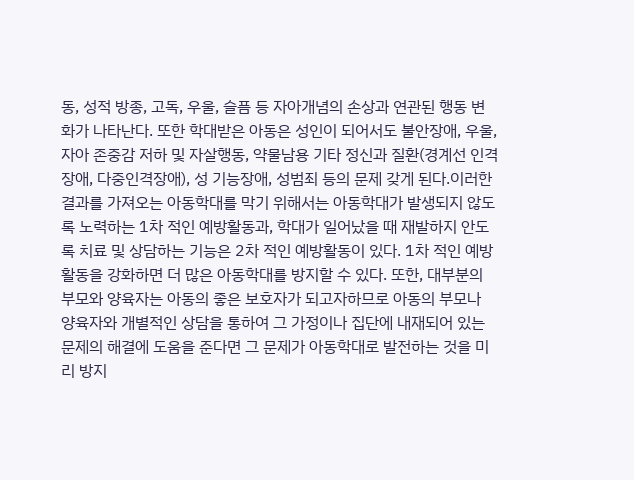동, 성적 방종, 고독, 우울, 슬픔 등 자아개념의 손상과 연관된 행동 변화가 나타난다. 또한 학대받은 아동은 성인이 되어서도 불안장애, 우울, 자아 존중감 저하 및 자살행동, 약물남용 기타 정신과 질환(경계선 인격장애, 다중인격장애), 성 기능장애, 성범죄 등의 문제 갖게 된다.이러한 결과를 가져오는 아동학대를 막기 위해서는 아동학대가 발생되지 않도록 노력하는 1차 적인 예방활동과, 학대가 일어났을 때 재발하지 안도록 치료 및 상담하는 기능은 2차 적인 예방활동이 있다. 1차 적인 예방활동을 강화하면 더 많은 아동학대를 방지할 수 있다. 또한, 대부분의 부모와 양육자는 아동의 좋은 보호자가 되고자하므로 아동의 부모나 양육자와 개별적인 상담을 통하여 그 가정이나 집단에 내재되어 있는 문제의 해결에 도움을 준다면 그 문제가 아동학대로 발전하는 것을 미리 방지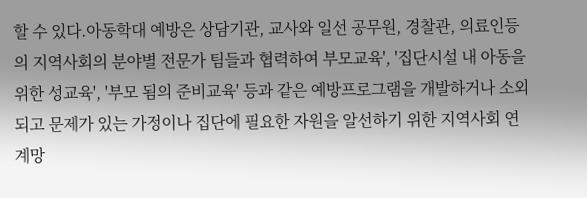할 수 있다.아동학대 예방은 상담기관, 교사와 일선 공무원, 경찰관, 의료인등의 지역사회의 분야별 전문가 팀들과 협력하여 부모교육', '집단시설 내 아동을 위한 성교육', '부모 됨의 준비교육' 등과 같은 예방프로그램을 개발하거나 소외되고 문제가 있는 가정이나 집단에 필요한 자원을 알선하기 위한 지역사회 연계망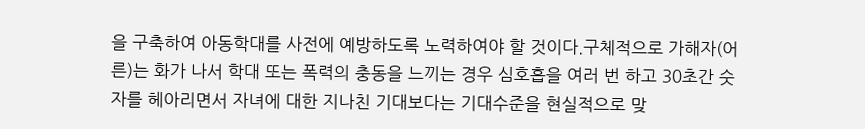을 구축하여 아동학대를 사전에 예방하도록 노력하여야 할 것이다.구체적으로 가해자(어른)는 화가 나서 학대 또는 폭력의 충동을 느끼는 경우 심호흡을 여러 번 하고 30초간 숫자를 헤아리면서 자녀에 대한 지나친 기대보다는 기대수준을 현실적으로 맞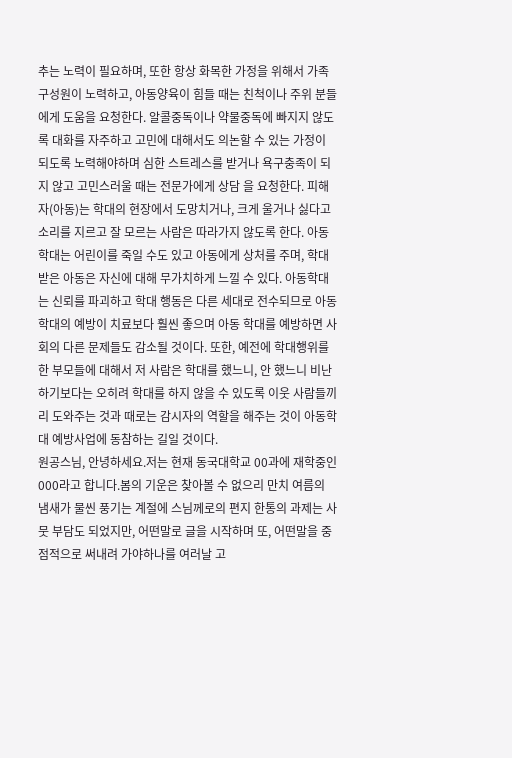추는 노력이 필요하며, 또한 항상 화목한 가정을 위해서 가족구성원이 노력하고, 아동양육이 힘들 때는 친척이나 주위 분들에게 도움을 요청한다. 알콜중독이나 약물중독에 빠지지 않도록 대화를 자주하고 고민에 대해서도 의논할 수 있는 가정이 되도록 노력해야하며 심한 스트레스를 받거나 욕구충족이 되지 않고 고민스러울 때는 전문가에게 상담 을 요청한다. 피해자(아동)는 학대의 현장에서 도망치거나, 크게 울거나 싫다고 소리를 지르고 잘 모르는 사람은 따라가지 않도록 한다. 아동학대는 어린이를 죽일 수도 있고 아동에게 상처를 주며, 학대받은 아동은 자신에 대해 무가치하게 느낄 수 있다. 아동학대는 신뢰를 파괴하고 학대 행동은 다른 세대로 전수되므로 아동학대의 예방이 치료보다 훨씬 좋으며 아동 학대를 예방하면 사회의 다른 문제들도 감소될 것이다. 또한, 예전에 학대행위를 한 부모들에 대해서 저 사람은 학대를 했느니, 안 했느니 비난하기보다는 오히려 학대를 하지 않을 수 있도록 이웃 사람들끼리 도와주는 것과 때로는 감시자의 역할을 해주는 것이 아동학대 예방사업에 동참하는 길일 것이다.
원공스님, 안녕하세요.저는 현재 동국대학교 00과에 재학중인 000라고 합니다.봄의 기운은 찾아볼 수 없으리 만치 여름의 냄새가 물씬 풍기는 계절에 스님께로의 편지 한통의 과제는 사뭇 부담도 되었지만, 어떤말로 글을 시작하며 또, 어떤말을 중점적으로 써내려 가야하나를 여러날 고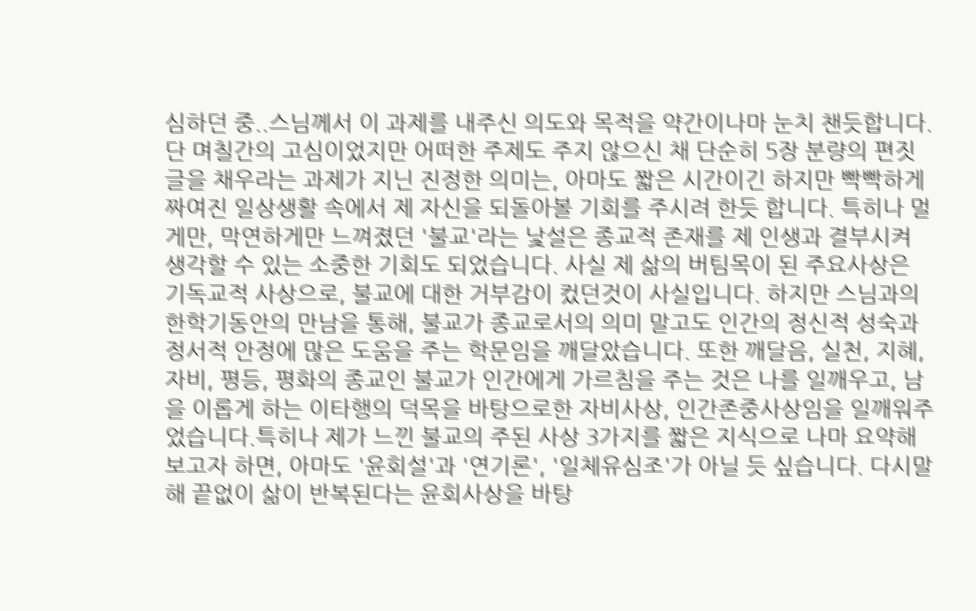심하던 중..스님께서 이 과제를 내주신 의도와 목적을 약간이나마 눈치 챈듯합니다.단 며칠간의 고심이었지만 어떠한 주제도 주지 않으신 채 단순히 5장 분량의 편짓글을 채우라는 과제가 지닌 진정한 의미는, 아마도 짧은 시간이긴 하지만 빡빡하게 짜여진 일상생활 속에서 제 자신을 되돌아볼 기회를 주시려 한듯 합니다. 특히나 멀게만, 막연하게만 느껴졌던 '불교'라는 낯설은 종교적 존재를 제 인생과 결부시켜 생각할 수 있는 소중한 기회도 되었습니다. 사실 제 삶의 버팀목이 된 주요사상은 기독교적 사상으로, 불교에 대한 거부감이 컸던것이 사실입니다. 하지만 스님과의 한학기동안의 만남을 통해, 불교가 종교로서의 의미 말고도 인간의 정신적 성숙과 정서적 안정에 많은 도움을 주는 학문임을 깨달았습니다. 또한 깨달음, 실천, 지혜, 자비, 평등, 평화의 종교인 불교가 인간에게 가르침을 주는 것은 나를 일깨우고, 남을 이롭게 하는 이타행의 덕목을 바탕으로한 자비사상, 인간존중사상임을 일깨워주었습니다.특히나 제가 느낀 불교의 주된 사상 3가지를 짧은 지식으로 나마 요약해 보고자 하면, 아마도 '윤회설'과 '연기론', '일체유심조'가 아닐 듯 싶습니다. 다시말해 끝없이 삶이 반복된다는 윤회사상을 바탕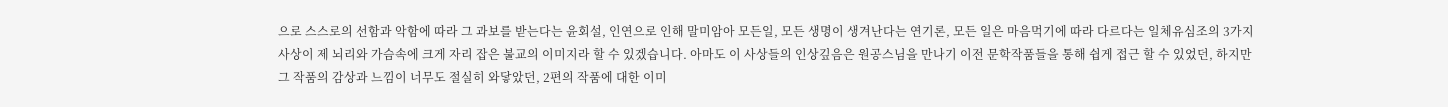으로 스스로의 선함과 악함에 따라 그 과보를 받는다는 윤회설, 인연으로 인해 말미암아 모든일, 모든 생명이 생겨난다는 연기론, 모든 일은 마음먹기에 따라 다르다는 일체유심조의 3가지 사상이 제 뇌리와 가슴속에 크게 자리 잡은 불교의 이미지라 할 수 있겠습니다. 아마도 이 사상들의 인상깊음은 원공스님을 만나기 이전 문학작품들을 통해 쉽게 접근 할 수 있었던, 하지만 그 작품의 감상과 느낌이 너무도 절실히 와닿았던, 2편의 작품에 대한 이미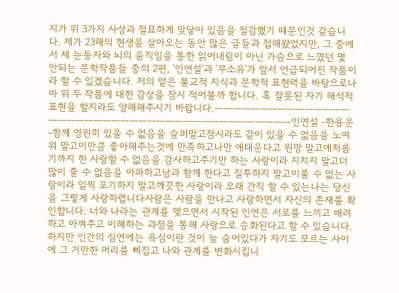지가 위 3가지 사상과 절묘하게 맞닿아 있음을 절감했기 때문인것 같습니다. 제가 23해의 현생을 살아오는 동안 많은 글들과 접해왔었지만, 그 중에서 제 눈동자와 뇌의 움직임을 통한 읽어내림이 아닌 가슴으로 느꼈던 몇 안되는 문학작품들 중의 2편, '인연설'과 '무소유'가 앞서 언급되어진 작품이라 할 수 있겠습니다. 저의 얕은 불교적 지식과 문학적 표현력을 바탕으로나마 위 두 작품에 대한 감상을 잠시 적어볼까 합니다. 혹 잘못된 자기 해석적 표현을 할지라도 양해해주시기 바랍니다.ㅡㅡㅡㅡㅡㅡㅡㅡㅡㅡㅡㅡㅡㅡㅡㅡㅡㅡㅡㅡㅡㅡㅡㅡㅡㅡㅡㅡㅡㅡㅡㅡㅡㅡㅡㅡㅡㅡㅡㅡㅡㅡ인연설 -한용운-함께 영원히 있을 수 없음을 슬퍼말고잠시라도 같이 있을 수 없음을 노여워 말고이만큼 좋아해주는것에 만족하고나만 애태운다고 원망 말고애처롭기까지 한 사랑할 수 없음을 감사하고주기만 하는 사랑이라 지치지 말고더 많이 줄 수 없음을 아파하고남과 함께 한다고 질투하지 말고이룰 수 없는 사랑이라 일찍 포기하지 말고깨끗한 사랑이라 오래 간직 할 수 있는나는 당신을 그렇게 사랑하렵니다사람은 사람을 만나고 사랑하면서 자신의 존재를 확인합니다. 너와 나라는 관계를 맺으면서 시작된 인연은 서로를 느끼고 배려하고 아껴주고 이해하는 과정을 통해 사랑으로 승화된다고 할 수 있습니다. 하지만 인간의 심연에는 욕심이란 것이 늘 숨어있다가 자기도 모르는 사이에 그 거만한 머리를 삐집고 나와 관계를 변화시킵니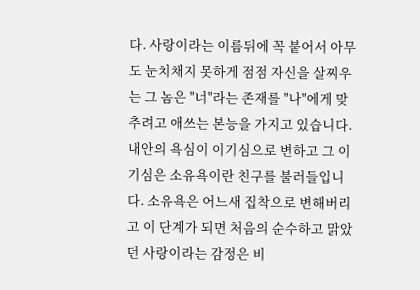다. 사랑이라는 이름뒤에 꼭 붙어서 아무도 눈치채지 못하게 점점 자신을 살찌우는 그 놈은 "너"라는 존재를 "나"에게 맞추려고 애쓰는 본능을 가지고 있습니다. 내안의 욕심이 이기심으로 변하고 그 이기심은 소유욕이란 친구를 불러들입니다. 소유욕은 어느새 집착으로 변해버리고 이 단계가 되면 처음의 순수하고 맑았던 사랑이라는 감정은 비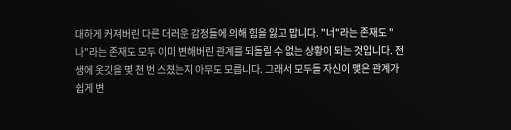대하게 커져버린 다른 더러운 감정들에 의해 힘을 잃고 맙니다. "너"라는 존재도 "나"라는 존재도 모두 이미 변해버린 관계를 되돌릴 수 없는 상황이 되는 것입니다. 전생에 옷깃을 몇 천 번 스쳤는지 아무도 모릅니다. 그래서 모두들 자신이 맺은 관계가 쉽게 변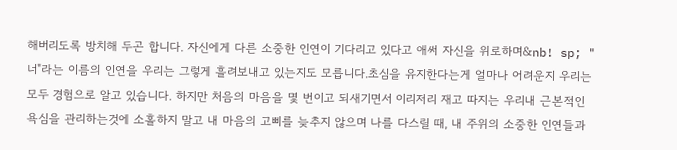해버리도록 방치해 두곤 합니다. 자신에게 다른 소중한 인연이 기다리고 있다고 애써 자신을 위로하며&nb! sp; "너"라는 이름의 인연을 우리는 그렇게 흘려보내고 있는지도 모릅니다.초심을 유지한다는게 얼마나 어려운지 우리는 모두 경험으로 알고 있습니다. 하지만 처음의 마음을 몇 번이고 되새기면서 이리저리 재고 따지는 우리내 근본적인 욕심을 관리하는것에 소홀하지 말고 내 마음의 고삐를 늦추지 않으며 나를 다스릴 때, 내 주위의 소중한 인연들과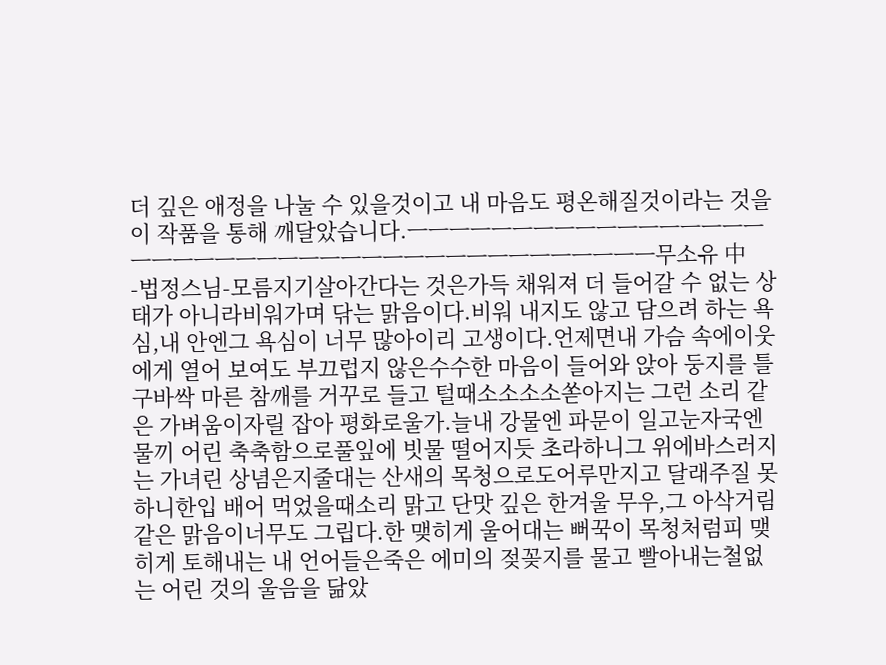더 깊은 애정을 나눌 수 있을것이고 내 마음도 평온해질것이라는 것을 이 작품을 통해 깨달았습니다.ㅡㅡㅡㅡㅡㅡㅡㅡㅡㅡㅡㅡㅡㅡㅡㅡㅡㅡㅡㅡㅡㅡㅡㅡㅡㅡㅡㅡㅡㅡㅡㅡㅡㅡㅡㅡㅡㅡㅡㅡㅡㅡ무소유 中 -법정스님-모름지기살아간다는 것은가득 채워져 더 들어갈 수 없는 상태가 아니라비워가며 닦는 맑음이다.비워 내지도 않고 담으려 하는 욕심,내 안엔그 욕심이 너무 많아이리 고생이다.언제면내 가슴 속에이웃에게 열어 보여도 부끄럽지 않은수수한 마음이 들어와 앉아 둥지를 틀구바싹 마른 참깨를 거꾸로 들고 털때소소소소쏟아지는 그런 소리 같은 가벼움이자릴 잡아 평화로울가.늘내 강물엔 파문이 일고눈자국엔 물끼 어린 축축함으로풀잎에 빗물 떨어지듯 초라하니그 위에바스러지는 가녀린 상념은지줄대는 산새의 목청으로도어루만지고 달래주질 못하니한입 배어 먹었을때소리 맑고 단맛 깊은 한겨울 무우,그 아삭거림 같은 맑음이너무도 그립다.한 맺히게 울어대는 뻐꾹이 목청처럼피 맺히게 토해내는 내 언어들은죽은 에미의 젖꽂지를 물고 빨아내는철없는 어린 것의 울음을 닮았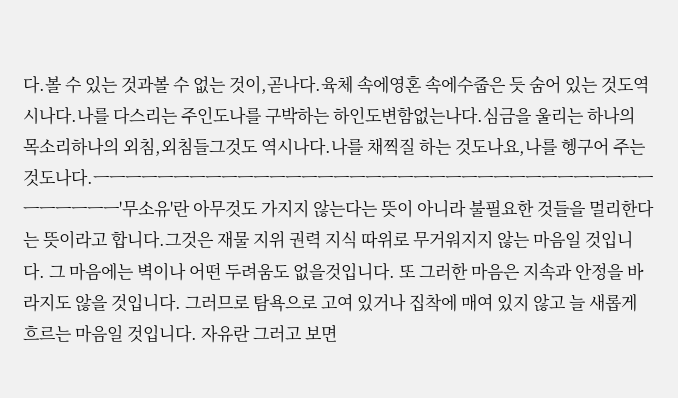다.볼 수 있는 것과볼 수 없는 것이,곧나다.육체 속에영혼 속에수줍은 듯 숨어 있는 것도역시나다.나를 다스리는 주인도나를 구박하는 하인도변함없는나다.심금을 울리는 하나의 목소리하나의 외침,외침들그것도 역시나다.나를 채찍질 하는 것도나요,나를 헹구어 주는 것도나다.ㅡㅡㅡㅡㅡㅡㅡㅡㅡㅡㅡㅡㅡㅡㅡㅡㅡㅡㅡㅡㅡㅡㅡㅡㅡㅡㅡㅡㅡㅡㅡㅡㅡㅡㅡㅡㅡㅡㅡㅡㅡ'무소유'란 아무것도 가지지 않는다는 뜻이 아니라 불필요한 것들을 멀리한다는 뜻이라고 합니다.그것은 재물 지위 권력 지식 따위로 무거워지지 않는 마음일 것입니다. 그 마음에는 벽이나 어떤 두려움도 없을것입니다. 또 그러한 마음은 지속과 안정을 바라지도 않을 것입니다. 그러므로 탐욕으로 고여 있거나 집착에 매여 있지 않고 늘 새롭게 흐르는 마음일 것입니다. 자유란 그러고 보면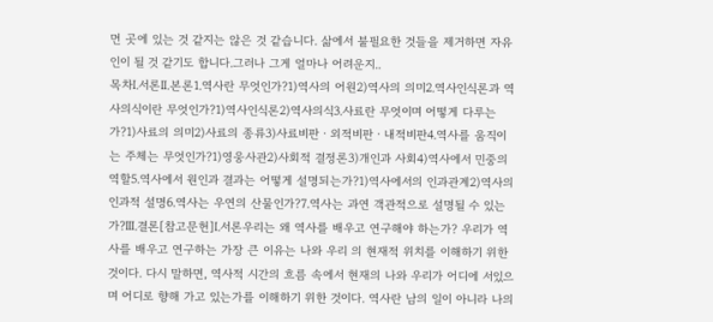먼 곳에 있는 것 같지는 않은 것 같습니다. 삶에서 불필요한 것들을 제거하면 자유인이 될 것 같기도 합니다.그러나 그게 얼마나 어려운지..
목차Ⅰ.서론Ⅱ.본론1.역사란 무엇인가?1)역사의 어원2)역사의 의미2.역사인식론과 역사의식이란 무엇인가?1)역사인식론2)역사의식3.사료란 무엇이며 어떻게 다루는가?1)사료의 의미2)사료의 종류3)사료비판ㆍ외적비판ㆍ내적비판4.역사를 움직이는 주체는 무엇인가?1)영웅사관2)사회적 결정론3)개인과 사회4)역사에서 민중의 역할5.역사에서 원인과 결과는 어떻게 설명되는가?1)역사에서의 인과관계2)역사의 인과적 설명6.역사는 우연의 산물인가?7.역사는 과연 객관적으로 설명될 수 있는가?Ⅲ.결론[참고문헌]Ⅰ.서론우리는 왜 역사를 배우고 연구해야 하는가? 우리가 역사를 배우고 연구하는 가장 큰 이유는 나와 우리 의 현재적 위치를 이해하기 위한 것이다. 다시 말하면, 역사적 시간의 흐름 속에서 현재의 나와 우리가 어디에 서있으며 어디로 향해 가고 있는가를 이해하기 위한 것이다. 역사란 남의 일이 아니라 나의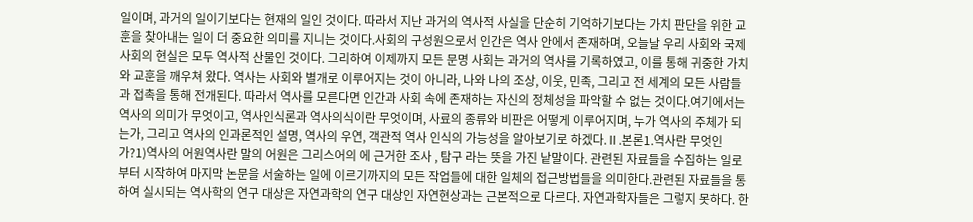일이며, 과거의 일이기보다는 현재의 일인 것이다. 따라서 지난 과거의 역사적 사실을 단순히 기억하기보다는 가치 판단을 위한 교훈을 찾아내는 일이 더 중요한 의미를 지니는 것이다.사회의 구성원으로서 인간은 역사 안에서 존재하며, 오늘날 우리 사회와 국제 사회의 현실은 모두 역사적 산물인 것이다. 그리하여 이제까지 모든 문명 사회는 과거의 역사를 기록하였고, 이를 통해 귀중한 가치와 교훈을 깨우쳐 왔다. 역사는 사회와 별개로 이루어지는 것이 아니라, 나와 나의 조상, 이웃, 민족, 그리고 전 세계의 모든 사람들과 접촉을 통해 전개된다. 따라서 역사를 모른다면 인간과 사회 속에 존재하는 자신의 정체성을 파악할 수 없는 것이다.여기에서는 역사의 의미가 무엇이고, 역사인식론과 역사의식이란 무엇이며, 사료의 종류와 비판은 어떻게 이루어지며, 누가 역사의 주체가 되는가, 그리고 역사의 인과론적인 설명, 역사의 우연, 객관적 역사 인식의 가능성을 알아보기로 하겠다.Ⅱ.본론1.역사란 무엇인가?1)역사의 어원역사란 말의 어원은 그리스어의 에 근거한 조사 , 탐구 라는 뜻을 가진 낱말이다. 관련된 자료들을 수집하는 일로부터 시작하여 마지막 논문을 서술하는 일에 이르기까지의 모든 작업들에 대한 일체의 접근방법들을 의미한다.관련된 자료들을 통하여 실시되는 역사학의 연구 대상은 자연과학의 연구 대상인 자연현상과는 근본적으로 다르다. 자연과학자들은 그렇지 못하다. 한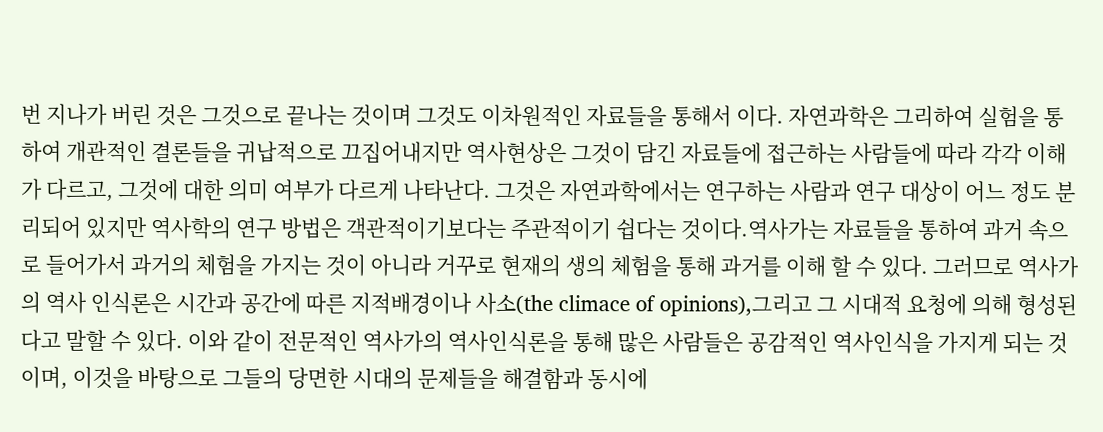번 지나가 버린 것은 그것으로 끝나는 것이며 그것도 이차원적인 자료들을 통해서 이다. 자연과학은 그리하여 실험을 통하여 개관적인 결론들을 귀납적으로 끄집어내지만 역사현상은 그것이 담긴 자료들에 접근하는 사람들에 따라 각각 이해가 다르고, 그것에 대한 의미 여부가 다르게 나타난다. 그것은 자연과학에서는 연구하는 사람과 연구 대상이 어느 정도 분리되어 있지만 역사학의 연구 방법은 객관적이기보다는 주관적이기 쉽다는 것이다.역사가는 자료들을 통하여 과거 속으로 들어가서 과거의 체험을 가지는 것이 아니라 거꾸로 현재의 생의 체험을 통해 과거를 이해 할 수 있다. 그러므로 역사가의 역사 인식론은 시간과 공간에 따른 지적배경이나 사소(the climace of opinions),그리고 그 시대적 요청에 의해 형성된다고 말할 수 있다. 이와 같이 전문적인 역사가의 역사인식론을 통해 많은 사람들은 공감적인 역사인식을 가지게 되는 것이며, 이것을 바탕으로 그들의 당면한 시대의 문제들을 해결함과 동시에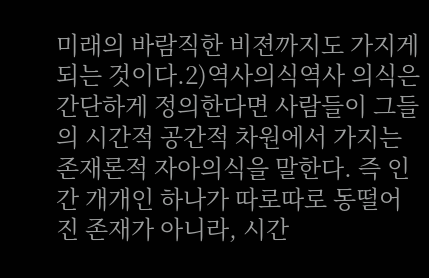미래의 바람직한 비젼까지도 가지게 되는 것이다.2)역사의식역사 의식은 간단하게 정의한다면 사람들이 그들의 시간적 공간적 차원에서 가지는 존재론적 자아의식을 말한다. 즉 인간 개개인 하나가 따로따로 동떨어진 존재가 아니라, 시간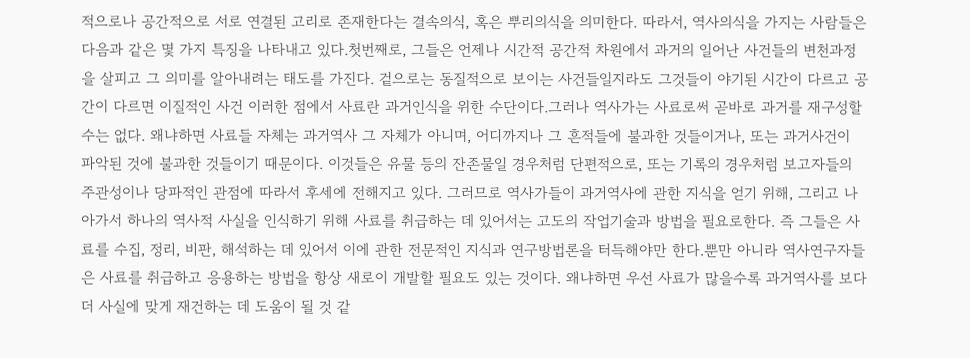적으로나 공간적으로 서로 연결된 고리로 존재한다는 결속의식, 혹은 뿌리의식을 의미한다. 따라서, 역사의식을 가지는 사람들은 다음과 같은 몇 가지 특징을 나타내고 있다.첫번째로, 그들은 언제나 시간적 공간적 차원에서 과거의 일어난 사건들의 변천과정을 살피고 그 의미를 알아내려는 태도를 가진다. 겉으로는 동질적으로 보이는 사건들일지라도 그것들이 야기된 시간이 다르고 공간이 다르면 이질적인 사건 이러한 점에서 사료란 과거인식을 위한 수단이다.그러나 역사가는 사료로써 곧바로 과거를 재구성할 수는 없다. 왜냐하면 사료들 자체는 과거역사 그 자체가 아니며, 어디까지나 그 흔적들에 불과한 것들이거나, 또는 과거사건이 파악된 것에 불과한 것들이기 때문이다. 이것들은 유물 등의 잔존물일 경우처럼 단편적으로, 또는 기록의 경우처럼 보고자들의 주관성이나 당파적인 관점에 따라서 후세에 전해지고 있다. 그러므로 역사가들이 과거역사에 관한 지식을 얻기 위해, 그리고 나아가서 하나의 역사적 사실을 인식하기 위해 사료를 취급하는 데 있어서는 고도의 작업기술과 방법을 필요로한다. 즉 그들은 사료를 수집, 정리, 비판, 해석하는 데 있어서 이에 관한 전문적인 지식과 연구방법론을 터득해야만 한다.뿐만 아니라 역사연구자들은 사료를 취급하고 응용하는 방법을 항상 새로이 개발할 필요도 있는 것이다. 왜냐하면 우선 사료가 많을수록 과거역사를 보다 더 사실에 맞게 재건하는 데 도움이 될 것 같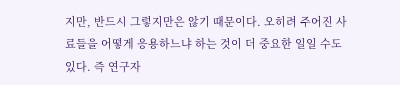지만, 반드시 그렇지만은 않기 때문이다. 오히려 주어진 사료들을 어떻게 응용하느냐 하는 것이 더 중요한 일일 수도 있다. 즉 연구자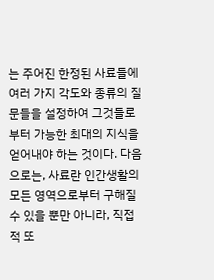는 주어진 한정된 사료들에 여러 가지 각도와 종류의 질문들을 설정하여 그것들로부터 가능한 최대의 지식을 얻어내야 하는 것이다. 다음으로는, 사료란 인간생활의 모든 영역으로부터 구해질 수 있을 뿐만 아니라, 직접적 또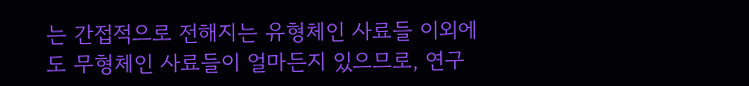는 간접적으로 전해지는 유형체인 사료들 이외에도 무형체인 사료들이 얼마든지 있으므로, 연구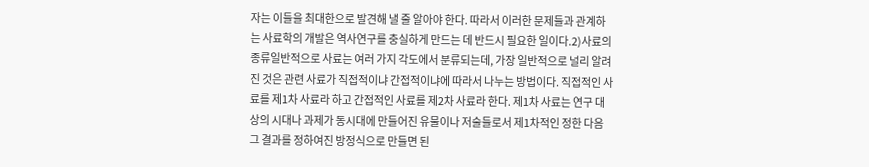자는 이들을 최대한으로 발견해 낼 줄 알아야 한다. 따라서 이러한 문제들과 관계하는 사료학의 개발은 역사연구를 충실하게 만드는 데 반드시 필요한 일이다.2)사료의 종류일반적으로 사료는 여러 가지 각도에서 분류되는데, 가장 일반적으로 널리 알려진 것은 관련 사료가 직접적이냐 간접적이냐에 따라서 나누는 방법이다. 직접적인 사료를 제1차 사료라 하고 간접적인 사료를 제2차 사료라 한다. 제1차 사료는 연구 대상의 시대나 과제가 동시대에 만들어진 유물이나 저술들로서 제1차적인 정한 다음 그 결과를 정하여진 방정식으로 만들면 된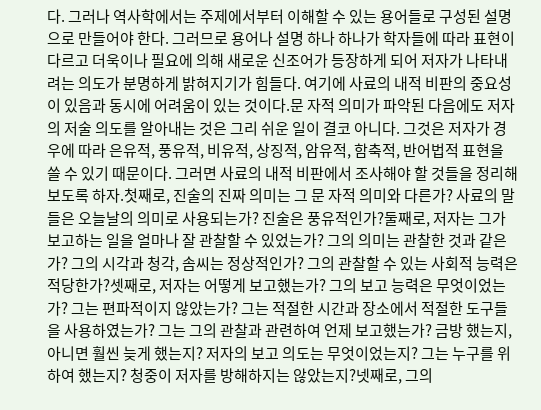다. 그러나 역사학에서는 주제에서부터 이해할 수 있는 용어들로 구성된 설명으로 만들어야 한다. 그러므로 용어나 설명 하나 하나가 학자들에 따라 표현이 다르고 더욱이나 필요에 의해 새로운 신조어가 등장하게 되어 저자가 나타내려는 의도가 분명하게 밝혀지기가 힘들다. 여기에 사료의 내적 비판의 중요성이 있음과 동시에 어려움이 있는 것이다.문 자적 의미가 파악된 다음에도 저자의 저술 의도를 알아내는 것은 그리 쉬운 일이 결코 아니다. 그것은 저자가 경우에 따라 은유적, 풍유적, 비유적, 상징적, 암유적, 함축적, 반어법적 표현을 쓸 수 있기 때문이다. 그러면 사료의 내적 비판에서 조사해야 할 것들을 정리해 보도록 하자.첫째로, 진술의 진짜 의미는 그 문 자적 의미와 다른가? 사료의 말들은 오늘날의 의미로 사용되는가? 진술은 풍유적인가?둘째로, 저자는 그가 보고하는 일을 얼마나 잘 관찰할 수 있었는가? 그의 의미는 관찰한 것과 같은가? 그의 시각과 청각, 솜씨는 정상적인가? 그의 관찰할 수 있는 사회적 능력은 적당한가?셋째로, 저자는 어떻게 보고했는가? 그의 보고 능력은 무엇이었는가? 그는 편파적이지 않았는가? 그는 적절한 시간과 장소에서 적절한 도구들을 사용하였는가? 그는 그의 관찰과 관련하여 언제 보고했는가? 금방 했는지, 아니면 훨씬 늦게 했는지? 저자의 보고 의도는 무엇이었는지? 그는 누구를 위하여 했는지? 청중이 저자를 방해하지는 않았는지?넷째로, 그의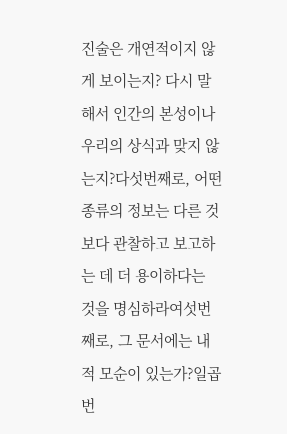진술은 개연적이지 않게 보이는지? 다시 말해서 인간의 본성이나 우리의 상식과 맞지 않는지?다섯번째로, 어떤 종류의 정보는 다른 것보다 관찰하고 보고하는 데 더 용이하다는 것을 명심하라여섯번째로, 그 문서에는 내적 모순이 있는가?일곱번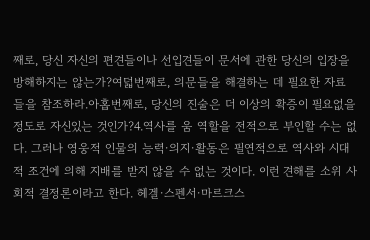째로, 당신 자신의 편견들이나 선입견들이 문서에 관한 당신의 입장을 방해하지는 않는가?여덟번째로, 의문들을 해결하는 데 필요한 자료들을 참조하라.아홉번째로, 당신의 진술은 더 이상의 확증이 필요없을 정도로 자신있는 것인가?4.역사를 움 역할을 전적으로 부인할 수는 없다. 그러나 영웅적 인물의 능력·의지·활동은 필연적으로 역사와 시대적 조건에 의해 지배를 받지 않을 수 없는 것이다. 이런 견해를 소위 사회적 결정론이라고 한다. 헤겔·스펜서·마르크스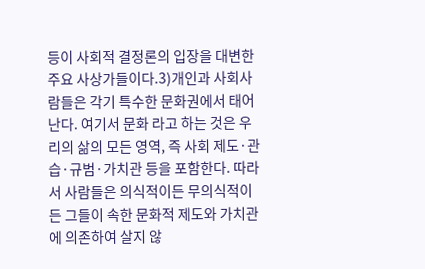등이 사회적 결정론의 입장을 대변한 주요 사상가들이다.3)개인과 사회사람들은 각기 특수한 문화권에서 태어난다. 여기서 문화 라고 하는 것은 우리의 삶의 모든 영역, 즉 사회 제도·관습·규범·가치관 등을 포함한다. 따라서 사람들은 의식적이든 무의식적이든 그들이 속한 문화적 제도와 가치관에 의존하여 살지 않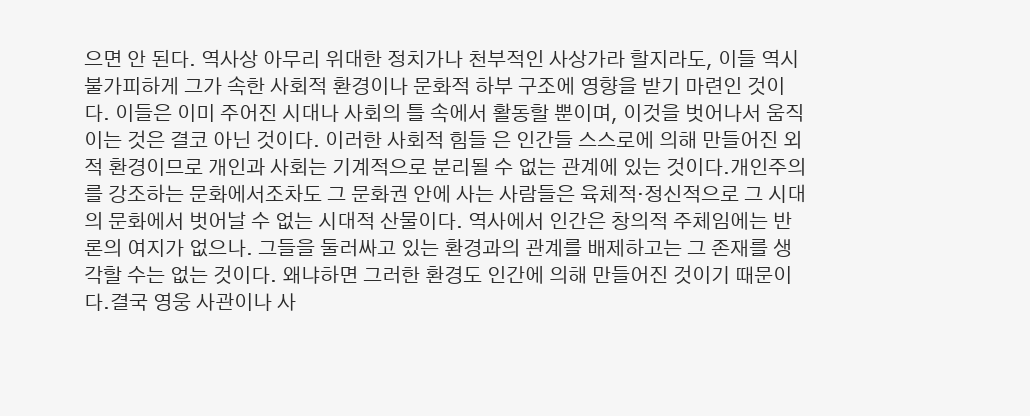으면 안 된다. 역사상 아무리 위대한 정치가나 천부적인 사상가라 할지라도, 이들 역시 불가피하게 그가 속한 사회적 환경이나 문화적 하부 구조에 영향을 받기 마련인 것이다. 이들은 이미 주어진 시대나 사회의 틀 속에서 활동할 뿐이며, 이것을 벗어나서 움직이는 것은 결코 아닌 것이다. 이러한 사회적 힘들 은 인간들 스스로에 의해 만들어진 외적 환경이므로 개인과 사회는 기계적으로 분리될 수 없는 관계에 있는 것이다.개인주의를 강조하는 문화에서조차도 그 문화권 안에 사는 사람들은 육체적·정신적으로 그 시대의 문화에서 벗어날 수 없는 시대적 산물이다. 역사에서 인간은 창의적 주체임에는 반론의 여지가 없으나. 그들을 둘러싸고 있는 환경과의 관계를 배제하고는 그 존재를 생각할 수는 없는 것이다. 왜냐하면 그러한 환경도 인간에 의해 만들어진 것이기 때문이다.결국 영웅 사관이나 사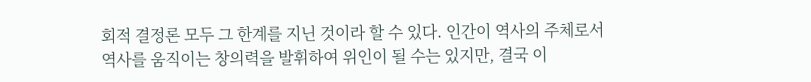회적 결정론 모두 그 한계를 지닌 것이라 할 수 있다. 인간이 역사의 주체로서 역사를 움직이는 창의력을 발휘하여 위인이 될 수는 있지만, 결국 이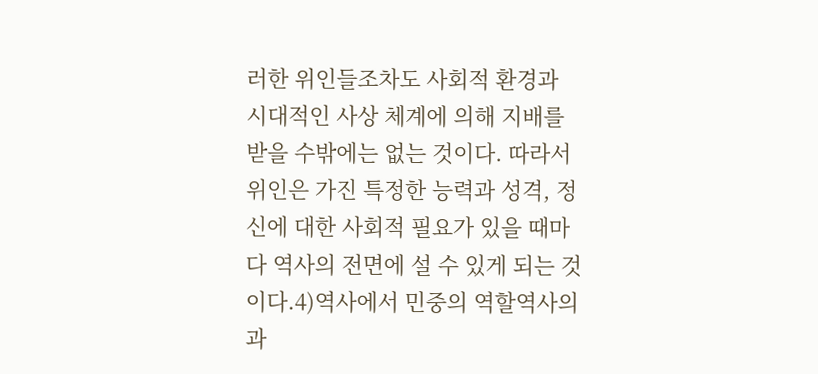러한 위인들조차도 사회적 환경과 시대적인 사상 체계에 의해 지배를 받을 수밖에는 없는 것이다. 따라서 위인은 가진 특정한 능력과 성격, 정신에 대한 사회적 필요가 있을 때마다 역사의 전면에 설 수 있게 되는 것이다.4)역사에서 민중의 역할역사의 과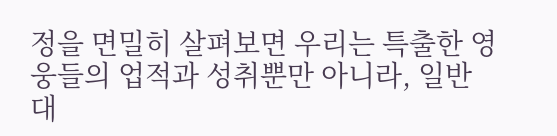정을 면밀히 살펴보면 우리는 특출한 영웅들의 업적과 성취뿐만 아니라, 일반 대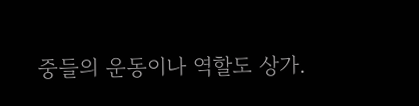중들의 운동이나 역할도 상가.